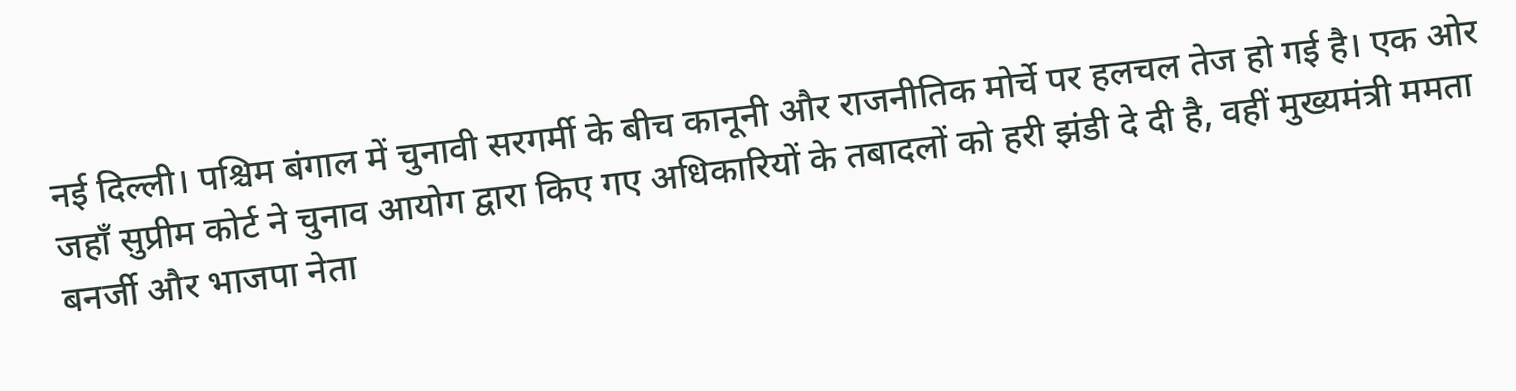नई दिल्ली। पश्चिम बंगाल में चुनावी सरगर्मी के बीच कानूनी और राजनीतिक मोर्चे पर हलचल तेज हो गई है। एक ओर जहाँ सुप्रीम कोर्ट ने चुनाव आयोग द्वारा किए गए अधिकारियों के तबादलों को हरी झंडी दे दी है, वहीं मुख्यमंत्री ममता बनर्जी और भाजपा नेता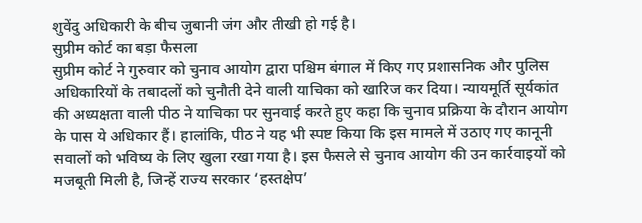शुवेंदु अधिकारी के बीच जुबानी जंग और तीखी हो गई है।
सुप्रीम कोर्ट का बड़ा फैसला
सुप्रीम कोर्ट ने गुरुवार को चुनाव आयोग द्वारा पश्चिम बंगाल में किए गए प्रशासनिक और पुलिस अधिकारियों के तबादलों को चुनौती देने वाली याचिका को खारिज कर दिया। न्यायमूर्ति सूर्यकांत की अध्यक्षता वाली पीठ ने याचिका पर सुनवाई करते हुए कहा कि चुनाव प्रक्रिया के दौरान आयोग के पास ये अधिकार हैं। हालांकि, पीठ ने यह भी स्पष्ट किया कि इस मामले में उठाए गए कानूनी सवालों को भविष्य के लिए खुला रखा गया है। इस फैसले से चुनाव आयोग की उन कार्रवाइयों को मजबूती मिली है, जिन्हें राज्य सरकार ‘हस्तक्षेप’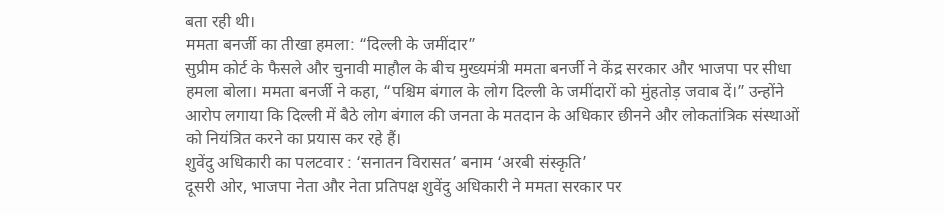बता रही थी।
ममता बनर्जी का तीखा हमला: “दिल्ली के जमींदार”
सुप्रीम कोर्ट के फैसले और चुनावी माहौल के बीच मुख्यमंत्री ममता बनर्जी ने केंद्र सरकार और भाजपा पर सीधा हमला बोला। ममता बनर्जी ने कहा, “पश्चिम बंगाल के लोग दिल्ली के जमींदारों को मुंहतोड़ जवाब दें।” उन्होंने आरोप लगाया कि दिल्ली में बैठे लोग बंगाल की जनता के मतदान के अधिकार छीनने और लोकतांत्रिक संस्थाओं को नियंत्रित करने का प्रयास कर रहे हैं।
शुवेंदु अधिकारी का पलटवार : ‘सनातन विरासत’ बनाम ‘अरबी संस्कृति’
दूसरी ओर, भाजपा नेता और नेता प्रतिपक्ष शुवेंदु अधिकारी ने ममता सरकार पर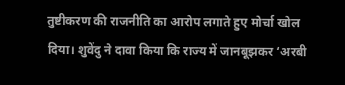तुष्टीकरण की राजनीति का आरोप लगाते हुए मोर्चा खोल दिया। शुवेंदु ने दावा किया कि राज्य में जानबूझकर ‘अरबी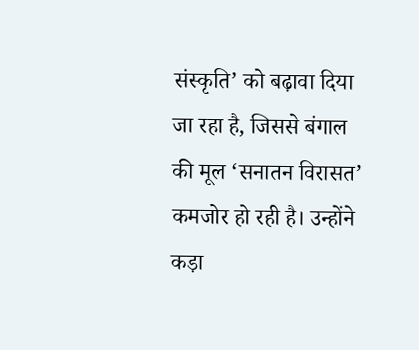संस्कृति’ को बढ़ावा दिया जा रहा है, जिससे बंगाल की मूल ‘सनातन विरासत’ कमजोर हो रही है। उन्होंने कड़ा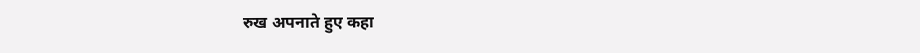रुख अपनाते हुए कहा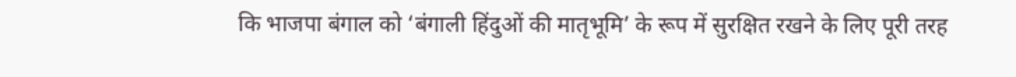कि भाजपा बंगाल को ‘बंगाली हिंदुओं की मातृभूमि’ के रूप में सुरक्षित रखने के लिए पूरी तरह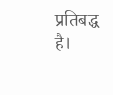प्रतिबद्ध है।